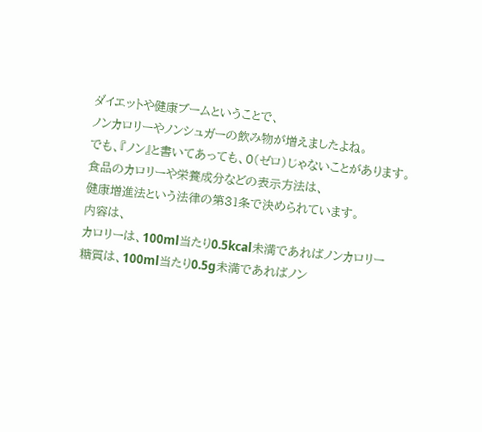ダイエットや健康ブームということで、
ノンカロリーやノンシュガーの飲み物が増えましたよね。
でも、『ノン』と書いてあっても、0(ゼロ)じゃないことがあります。
食品のカロリーや栄養成分などの表示方法は、
健康増進法という法律の第31条で決められています。
内容は、
カロリーは、100ml当たり0.5kcal未満であればノンカロリー
糖質は、100ml当たり0.5g未満であればノン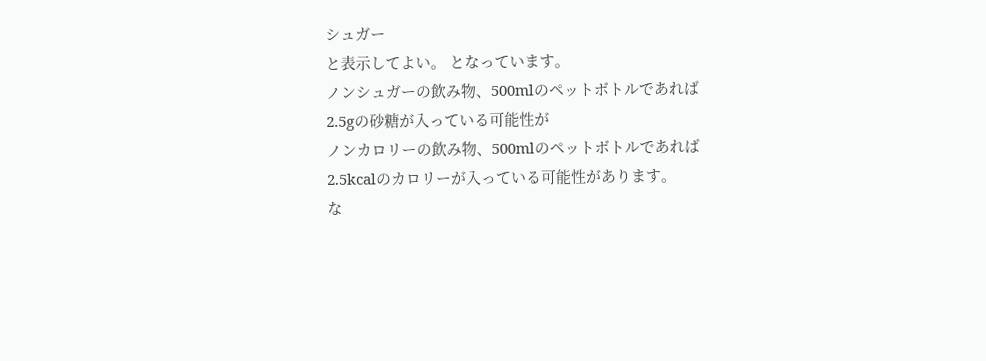シュガー
と表示してよい。 となっています。
ノンシュガーの飲み物、500mlのペットボトルであれば
2.5gの砂糖が入っている可能性が
ノンカロリーの飲み物、500mlのペットボトルであれば
2.5kcalのカロリーが入っている可能性があります。
な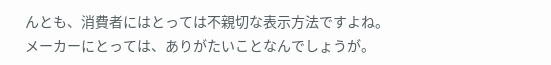んとも、消費者にはとっては不親切な表示方法ですよね。
メーカーにとっては、ありがたいことなんでしょうが。